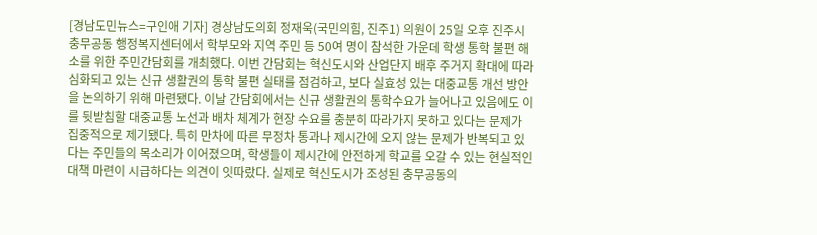[경남도민뉴스=구인애 기자] 경상남도의회 정재욱(국민의힘, 진주1) 의원이 25일 오후 진주시 충무공동 행정복지센터에서 학부모와 지역 주민 등 50여 명이 참석한 가운데 학생 통학 불편 해소를 위한 주민간담회를 개최했다. 이번 간담회는 혁신도시와 산업단지 배후 주거지 확대에 따라 심화되고 있는 신규 생활권의 통학 불편 실태를 점검하고, 보다 실효성 있는 대중교통 개선 방안을 논의하기 위해 마련됐다. 이날 간담회에서는 신규 생활권의 통학수요가 늘어나고 있음에도 이를 뒷받침할 대중교통 노선과 배차 체계가 현장 수요를 충분히 따라가지 못하고 있다는 문제가 집중적으로 제기됐다. 특히 만차에 따른 무정차 통과나 제시간에 오지 않는 문제가 반복되고 있다는 주민들의 목소리가 이어졌으며, 학생들이 제시간에 안전하게 학교를 오갈 수 있는 현실적인 대책 마련이 시급하다는 의견이 잇따랐다. 실제로 혁신도시가 조성된 충무공동의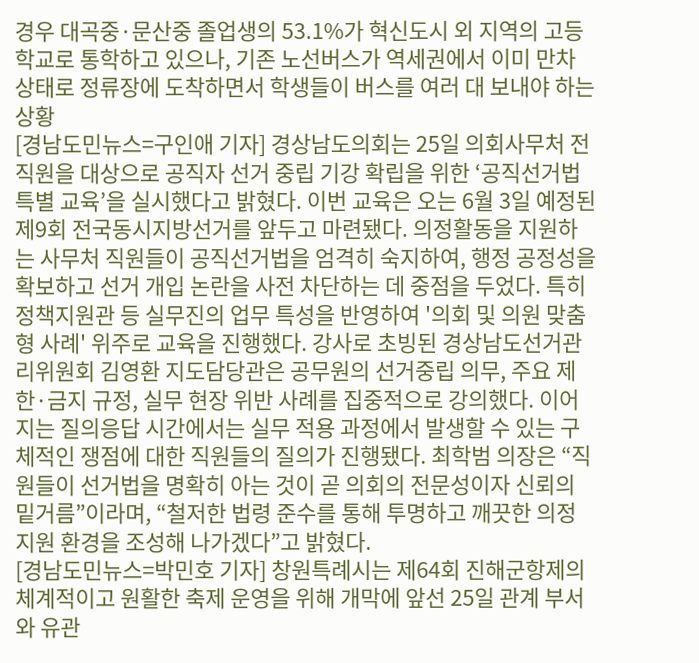경우 대곡중·문산중 졸업생의 53.1%가 혁신도시 외 지역의 고등학교로 통학하고 있으나, 기존 노선버스가 역세권에서 이미 만차 상태로 정류장에 도착하면서 학생들이 버스를 여러 대 보내야 하는 상황
[경남도민뉴스=구인애 기자] 경상남도의회는 25일 의회사무처 전 직원을 대상으로 공직자 선거 중립 기강 확립을 위한 ‘공직선거법 특별 교육’을 실시했다고 밝혔다. 이번 교육은 오는 6월 3일 예정된 제9회 전국동시지방선거를 앞두고 마련됐다. 의정활동을 지원하는 사무처 직원들이 공직선거법을 엄격히 숙지하여, 행정 공정성을 확보하고 선거 개입 논란을 사전 차단하는 데 중점을 두었다. 특히 정책지원관 등 실무진의 업무 특성을 반영하여 '의회 및 의원 맞춤형 사례' 위주로 교육을 진행했다. 강사로 초빙된 경상남도선거관리위원회 김영환 지도담당관은 공무원의 선거중립 의무, 주요 제한·금지 규정, 실무 현장 위반 사례를 집중적으로 강의했다. 이어지는 질의응답 시간에서는 실무 적용 과정에서 발생할 수 있는 구체적인 쟁점에 대한 직원들의 질의가 진행됐다. 최학범 의장은 “직원들이 선거법을 명확히 아는 것이 곧 의회의 전문성이자 신뢰의 밑거름”이라며, “철저한 법령 준수를 통해 투명하고 깨끗한 의정 지원 환경을 조성해 나가겠다”고 밝혔다.
[경남도민뉴스=박민호 기자] 창원특례시는 제64회 진해군항제의 체계적이고 원활한 축제 운영을 위해 개막에 앞선 25일 관계 부서와 유관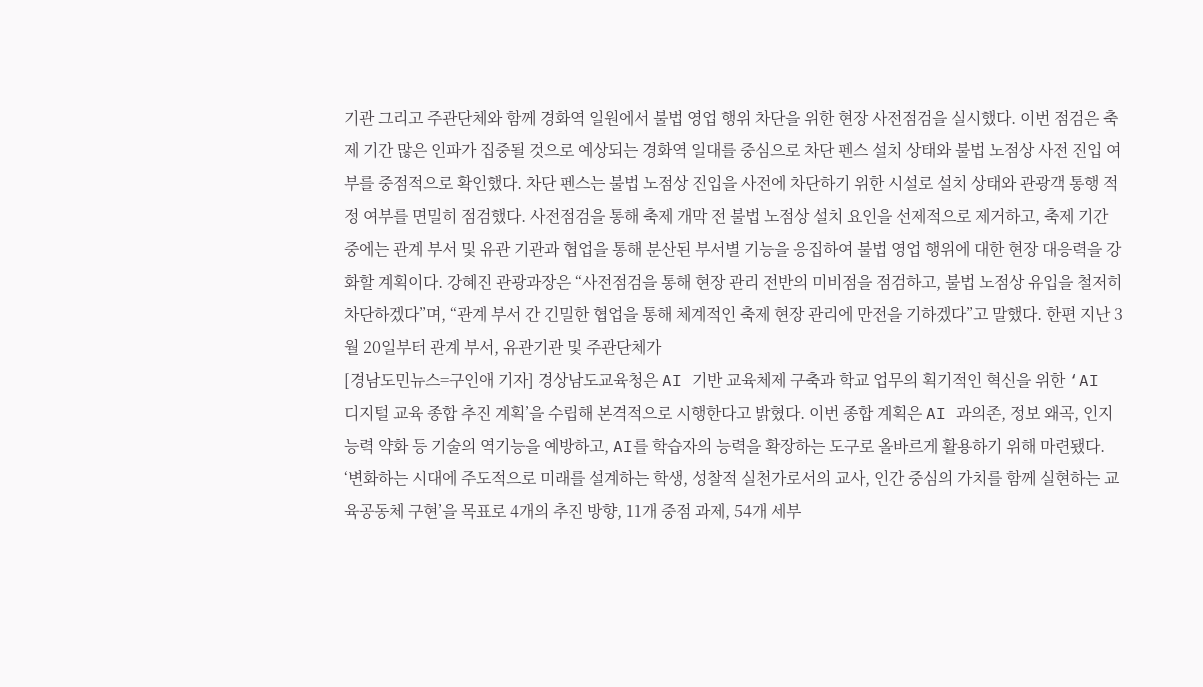기관 그리고 주관단체와 함께 경화역 일원에서 불법 영업 행위 차단을 위한 현장 사전점검을 실시했다. 이번 점검은 축제 기간 많은 인파가 집중될 것으로 예상되는 경화역 일대를 중심으로 차단 펜스 설치 상태와 불법 노점상 사전 진입 여부를 중점적으로 확인했다. 차단 펜스는 불법 노점상 진입을 사전에 차단하기 위한 시설로 설치 상태와 관광객 통행 적정 여부를 면밀히 점검했다. 사전점검을 통해 축제 개막 전 불법 노점상 설치 요인을 선제적으로 제거하고, 축제 기간 중에는 관계 부서 및 유관 기관과 협업을 통해 분산된 부서별 기능을 응집하여 불법 영업 행위에 대한 현장 대응력을 강화할 계획이다. 강혜진 관광과장은 “사전점검을 통해 현장 관리 전반의 미비점을 점검하고, 불법 노점상 유입을 철저히 차단하겠다”며, “관계 부서 간 긴밀한 협업을 통해 체계적인 축제 현장 관리에 만전을 기하겠다”고 말했다. 한편 지난 3월 20일부터 관계 부서, 유관기관 및 주관단체가
[경남도민뉴스=구인애 기자] 경상남도교육청은 AI 기반 교육체제 구축과 학교 업무의 획기적인 혁신을 위한 ‘AI 디지털 교육 종합 추진 계획’을 수립해 본격적으로 시행한다고 밝혔다. 이번 종합 계획은 AI 과의존, 정보 왜곡, 인지 능력 약화 등 기술의 역기능을 예방하고, AI를 학습자의 능력을 확장하는 도구로 올바르게 활용하기 위해 마련됐다. ‘변화하는 시대에 주도적으로 미래를 설계하는 학생, 성찰적 실천가로서의 교사, 인간 중심의 가치를 함께 실현하는 교육공동체 구현’을 목표로 4개의 추진 방향, 11개 중점 과제, 54개 세부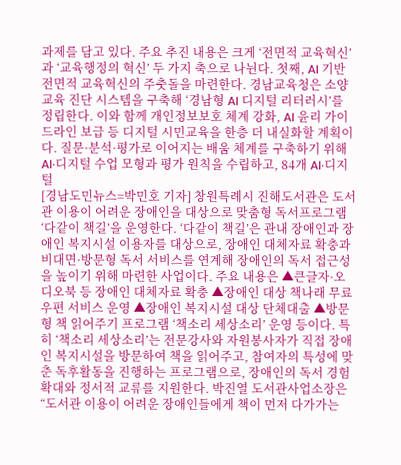과제를 담고 있다. 주요 추진 내용은 크게 ‘전면적 교육혁신’과 ‘교육행정의 혁신’ 두 가지 축으로 나뉜다. 첫째, AI 기반 전면적 교육혁신의 주춧돌을 마련한다. 경남교육청은 소양교육 진단 시스템을 구축해 ‘경남형 AI 디지털 리터러시’를 정립한다. 이와 함께 개인정보보호 체계 강화, AI 윤리 가이드라인 보급 등 디지털 시민교육을 한층 더 내실화할 계획이다. 질문·분석·평가로 이어지는 배움 체계를 구축하기 위해 AI·디지털 수업 모형과 평가 원칙을 수립하고, 84개 AI·디지털
[경남도민뉴스=박민호 기자] 창원특례시 진해도서관은 도서관 이용이 어려운 장애인을 대상으로 맞춤형 독서프로그램 ‘다같이 책길’을 운영한다. ‘다같이 책길’은 관내 장애인과 장애인 복지시설 이용자를 대상으로, 장애인 대체자료 확충과 비대면·방문형 독서 서비스를 연계해 장애인의 독서 접근성을 높이기 위해 마련한 사업이다. 주요 내용은 ▲큰글자·오디오북 등 장애인 대체자료 확충 ▲장애인 대상 책나래 무료 우편 서비스 운영 ▲장애인 복지시설 대상 단체대출 ▲방문형 책 읽어주기 프로그램 ‘책소리 세상소리’ 운영 등이다. 특히 ‘책소리 세상소리’는 전문강사와 자원봉사자가 직접 장애인 복지시설을 방문하여 책을 읽어주고, 참여자의 특성에 맞춘 독후활동을 진행하는 프로그램으로, 장애인의 독서 경험 확대와 정서적 교류를 지원한다. 박진열 도서관사업소장은 “도서관 이용이 어려운 장애인들에게 책이 먼저 다가가는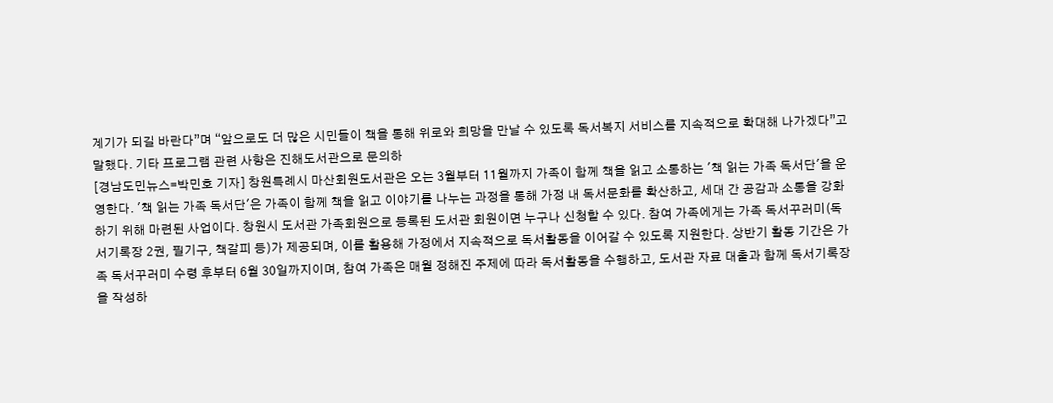계기가 되길 바란다”며 “앞으로도 더 많은 시민들이 책을 통해 위로와 희망을 만날 수 있도록 독서복지 서비스를 지속적으로 확대해 나가겠다”고 말했다. 기타 프로그램 관련 사항은 진해도서관으로 문의하
[경남도민뉴스=박민호 기자] 창원특례시 마산회원도서관은 오는 3월부터 11월까지 가족이 함께 책을 읽고 소통하는 '책 읽는 가족 독서단'을 운영한다. '책 읽는 가족 독서단'은 가족이 함께 책을 읽고 이야기를 나누는 과정을 통해 가정 내 독서문화를 확산하고, 세대 간 공감과 소통을 강화하기 위해 마련된 사업이다. 창원시 도서관 가족회원으로 등록된 도서관 회원이면 누구나 신청할 수 있다. 참여 가족에게는 가족 독서꾸러미(독서기록장 2권, 필기구, 책갈피 등)가 제공되며, 이를 활용해 가정에서 지속적으로 독서활동을 이어갈 수 있도록 지원한다. 상반기 활동 기간은 가족 독서꾸러미 수령 후부터 6월 30일까지이며, 참여 가족은 매월 정해진 주제에 따라 독서활동을 수행하고, 도서관 자료 대출과 함께 독서기록장을 작성하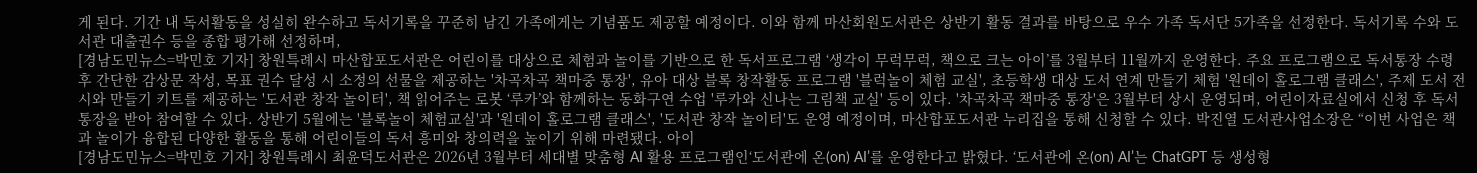게 된다. 기간 내 독서활동을 성실히 완수하고 독서기록을 꾸준히 남긴 가족에게는 기념품도 제공할 예정이다. 이와 함께 마산회원도서관은 상반기 활동 결과를 바탕으로 우수 가족 독서단 5가족을 선정한다. 독서기록 수와 도서관 대출권수 등을 종합 평가해 선정하며,
[경남도민뉴스=박민호 기자] 창원특례시 마산합포도서관은 어린이를 대상으로 체험과 놀이를 기반으로 한 독서프로그램 ‘생각이 무럭무럭, 책으로 크는 아이’를 3월부터 11월까지 운영한다. 주요 프로그램으로 독서통장 수령 후 간단한 감상문 작성, 목표 권수 달성 시 소정의 선물을 제공하는 '차곡차곡 책마중 통장', 유아 대상 블록 창작활동 프로그램 '블럭놀이 체험 교실', 초등학생 대상 도서 연계 만들기 체험 '원데이 홀로그램 클래스', 주제 도서 전시와 만들기 키트를 제공하는 '도서관 창작 놀이터', 책 읽어주는 로봇 ‘루카’와 함께하는 동화구연 수업 '루카와 신나는 그림책 교실' 등이 있다. '차곡차곡 책마중 통장'은 3월부터 상시 운영되며, 어린이자료실에서 신청 후 독서통장을 받아 참여할 수 있다. 상반기 5월에는 '블록놀이 체험교실'과 '원데이 홀로그램 클래스', '도서관 창작 놀이터'도 운영 예정이며, 마산합포도서관 누리집을 통해 신청할 수 있다. 박진열 도서관사업소장은 “이번 사업은 책과 놀이가 융합된 다양한 활동을 통해 어린이들의 독서 흥미와 창의력을 높이기 위해 마련됐다. 아이
[경남도민뉴스=박민호 기자] 창원특례시 최윤덕도서관은 2026년 3월부터 세대별 맞춤형 AI 활용 프로그램인‘도서관에 온(on) AI’를 운영한다고 밝혔다. ‘도서관에 온(on) AI’는 ChatGPT 등 생성형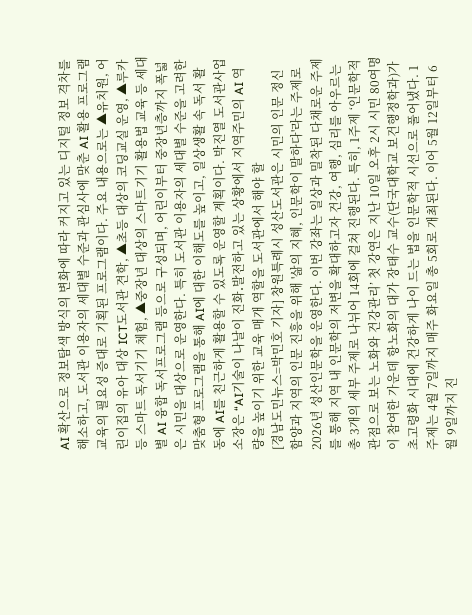AI 확산으로 정보탐색 방식의 변화에 따라 커지고 있는 디지털 정보 격차를 해소하고, 도서관 이용자의 세대별 수준과 관심사에 맞춘 AI 활용 프로그램 교육의 필요성 증대로 기획된 프로그램이다. 주요 내용으로는 ▲유치원, 어린이집의 유아 대상 ICT도서관 견학, ▲초등 대상의 코딩교실 운영, ▲루카 등 스마트 독서기기 체험, ▲중장년 대상의 스마트기기 활용법 교육 등 세대별 AI 융합 독서프로그램 등으로 구성되며, 어린이부터 중장년층까지 폭넓은 시민을 대상으로 운영한다. 특히 도서관 이용자의 세대별 수준을 고려한 맞춤형 프로그램을 통해 AI에 대한 이해도를 높이고, 일상생활 속 독서 활동에 AI를 친근하게 활용할 수 있도록 운영할 계획이다. 박진열 도서관사업소장은 “AI기술이 나날이 진화․발전하고 있는 상황에서 지역주민의 AI 역량을 높이기 위한 교육 매개 역할을 도서관에서 해야 할
[경남도민뉴스=박민호 기자] 창원특례시 성산도서관은 시민의 인문 정신 함양과 지역의 인문 진흥을 위해 '삶의 지혜, 인문학이 말하다'라는 주제로 2026년 성산인문학을 운영한다. 이번 강좌는 일상과 밀착된 다채로운 주제를 통해 지역 내 인문학의 저변을 확대하고자 건강, 여행, 심리를 아우르는 총 3개의 세부 주제로 나뉘어 14회에 걸쳐 진행된다. 특히, 1주제 ‘인문학적 관점으로 보는 노화와 건강관리’ 첫 강연은 지난 10일 오후 2시 시민 80여명이 참여한 가운데 항노화의 대가 장태수 교수(단국대학교 보건행정학과)가 초고령화 시대에 건강하게 나이 드는 법을 인문학적 시선으로 풀어냈다. 1주제는 4월 7일까지 매주 화요일 총 5회로 개최된다. 이어 5월 12일부터 6월 9일까지 진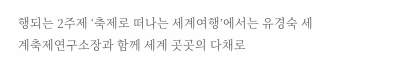행되는 2주제 ‘축제로 떠나는 세계여행’에서는 유경숙 세계축제연구소장과 함께 세계 곳곳의 다채로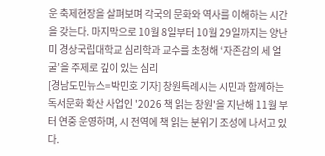운 축제현장을 살펴보며 각국의 문화와 역사를 이해하는 시간을 갖는다. 마지막으로 10월 8일부터 10월 29일까지는 양난미 경상국립대학교 심리학과 교수를 초청해 ‘자존감의 세 얼굴’을 주제로 깊이 있는 심리
[경남도민뉴스=박민호 기자] 창원특례시는 시민과 함께하는 독서문화 확산 사업인 '2026 책 읽는 창원'을 지난해 11월 부터 연중 운영하며, 시 전역에 책 읽는 분위기 조성에 나서고 있다.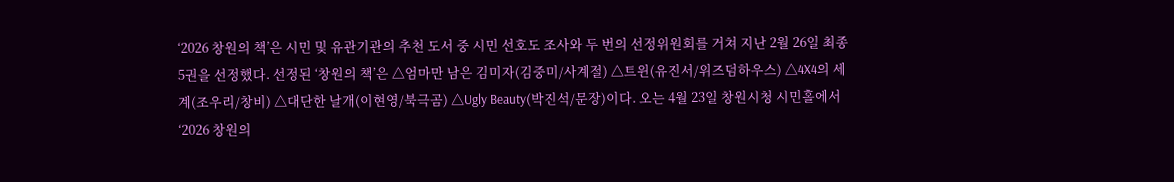‘2026 창원의 책’은 시민 및 유관기관의 추천 도서 중 시민 선호도 조사와 두 번의 선정위원회를 거쳐 지난 2월 26일 최종 5권을 선정했다. 선정된 ‘창원의 책’은 △엄마만 남은 김미자(김중미/사계절) △트윈(유진서/위즈덤하우스) △4X4의 세계(조우리/창비) △대단한 날개(이현영/북극곰) △Ugly Beauty(박진석/문장)이다. 오는 4월 23일 창원시청 시민홀에서 ‘2026 창원의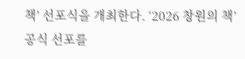책’ 선포식을 개최한다. ‘2026 창원의 책’ 공식 선포를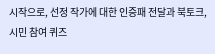시작으로, 선정 작가에 대한 인증패 전달과 북토크, 시민 참여 퀴즈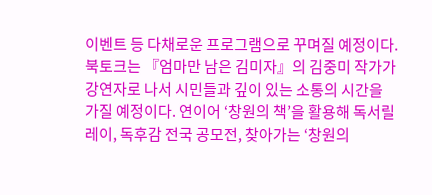이벤트 등 다채로운 프로그램으로 꾸며질 예정이다. 북토크는 『엄마만 남은 김미자』의 김중미 작가가 강연자로 나서 시민들과 깊이 있는 소통의 시간을 가질 예정이다. 연이어 ‘창원의 책’을 활용해 독서릴레이, 독후감 전국 공모전, 찾아가는 ‘창원의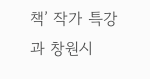책’ 작가 특강과 창원시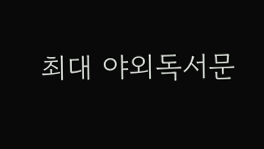최대 야외독서문